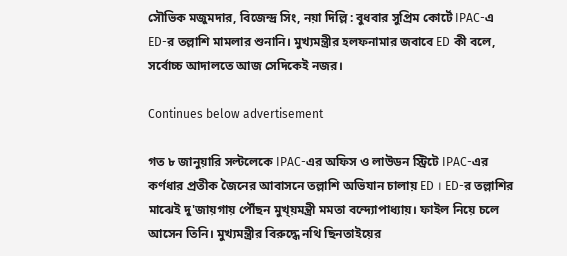সৌভিক মজুমদার, বিজেন্দ্র সিং, নয়া দিল্লি : বুধবার সুপ্রিম কোর্টে IPAC-এ ED-র তল্লাশি মামলার শুনানি। মুখ্যমন্ত্রীর হলফনামার জবাবে ED কী বলে, সর্বোচ্চ আদালতে আজ সেদিকেই নজর।

Continues below advertisement

গত ৮ জানুয়ারি সল্টলেকে IPAC-এর অফিস ও লাউডন স্ট্রিটে IPAC-এর কর্ণধার প্রতীক জৈনের আবাসনে তল্লাশি অভিযান চালায় ED । ED-র তল্লাশির মাঝেই দু'জায়গায় পৌঁছন মুখ্য়মন্ত্রী মমতা বন্দ্যোপাধ্যায়। ফাইল নিয়ে চলে আসেন তিনি। মুখ্যমন্ত্রীর বিরুদ্ধে নথি ছিনতাইয়ের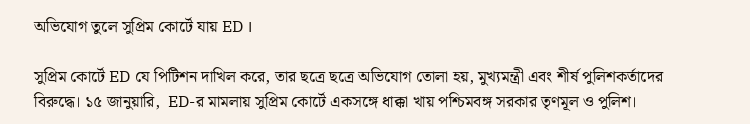অভিযোগ তুলে সুপ্রিম কোর্টে যায় ED ।

সুপ্রিম কোর্টে ED যে পিটিশন দাখিল করে, তার ছত্রে ছত্রে অভিযোগ তোলা হয়, মুখ্যমন্ত্রী এবং শীর্ষ পুলিশকর্তাদের বিরুদ্ধে। ১৫ জানুয়ারি,  ED-র মামলায় সুপ্রিম কোর্টে একসঙ্গে ধাক্কা খায় পশ্চিমবঙ্গ সরকার তৃণমূল ও পুলিশ।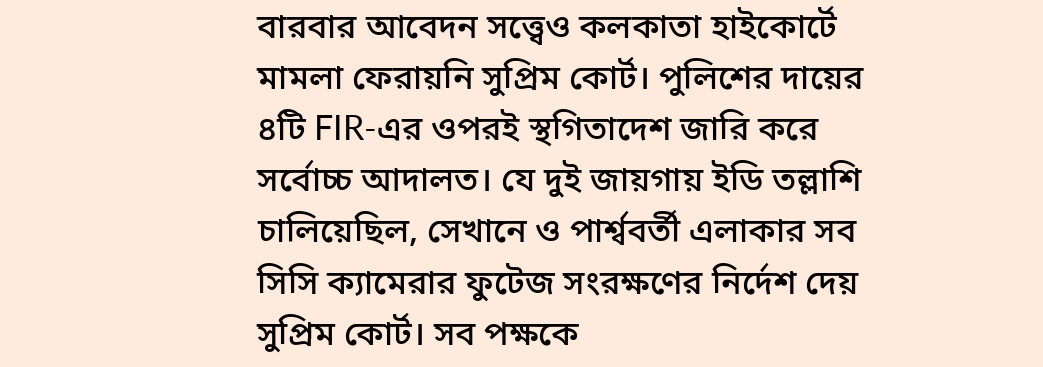বারবার আবেদন সত্ত্বেও কলকাতা হাইকোর্টে মামলা ফেরায়নি সুপ্রিম কোর্ট। পুলিশের দায়ের ৪টি FIR-এর ওপরই স্থগিতাদেশ জারি করে সর্বোচ্চ আদালত। যে দুই জায়গায় ইডি তল্লাশি চালিয়েছিল, সেখানে ও পার্শ্ববর্তী এলাকার সব সিসি ক্যামেরার ফুটেজ সংরক্ষণের নির্দেশ দেয় সুপ্রিম কোর্ট। সব পক্ষকে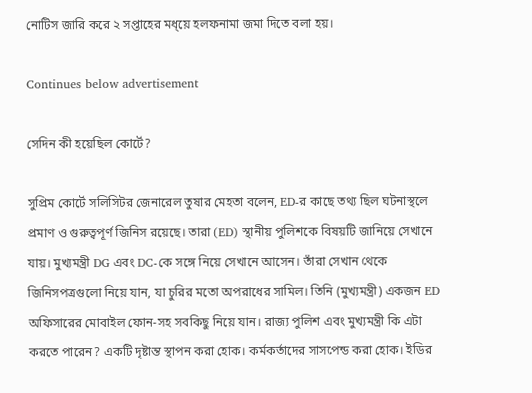নোটিস জারি করে ২ সপ্তাহের মধ্য়ে হলফনামা জমা দিতে বলা হয়।

Continues below advertisement

সেদিন কী হয়েছিল কোর্টে?

সুপ্রিম কোর্টে সলিসিটর জেনারেল তুষার মেহতা বলেন, ED-র কাছে তথ্য ছিল ঘটনাস্থলে প্রমাণ ও গুরুত্বপূর্ণ জিনিস রয়েছে। তারা (ED) স্থানীয় পুলিশকে বিষয়টি জানিয়ে সেখানে যায়। মুখ্যমন্ত্রী DG এবং DC-কে সঙ্গে নিয়ে সেখানে আসেন। তাঁরা সেখান থেকে জিনিসপত্রগুলো নিয়ে যান, যা চুরির মতো অপরাধের সামিল। তিনি (মুখ্যমন্ত্রী) একজন ED অফিসারের মোবাইল ফোন-সহ সবকিছু নিয়ে যান। রাজ্য পুলিশ এবং মুখ্যমন্ত্রী কি এটা করতে পারেন? একটি দৃষ্টান্ত স্থাপন করা হোক। কর্মকর্তাদের সাসপেন্ড করা হোক। ইডির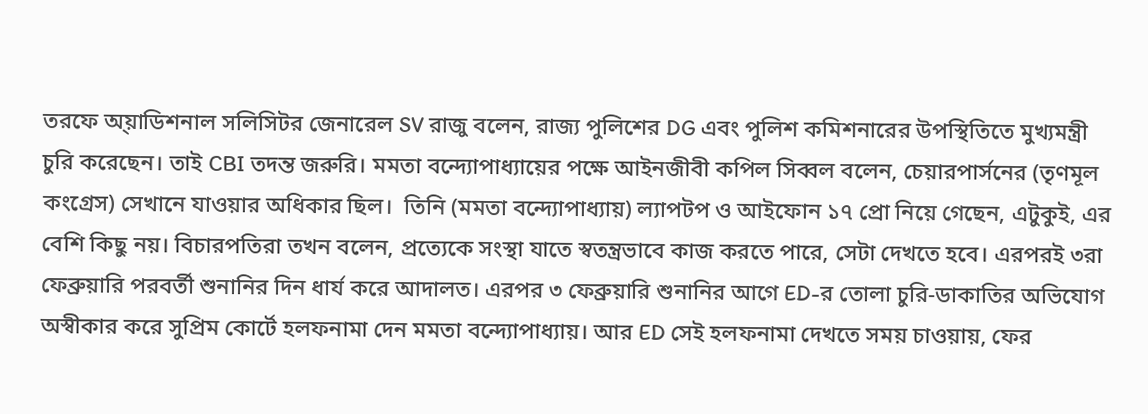তরফে অ্য়াডিশনাল সলিসিটর জেনারেল SV রাজু বলেন, রাজ্য পুলিশের DG এবং পুলিশ কমিশনারের উপস্থিতিতে মুখ্যমন্ত্রী চুরি করেছেন। তাই CBI তদন্ত জরুরি। মমতা বন্দ্যোপাধ্যায়ের পক্ষে আইনজীবী কপিল সিব্বল বলেন, চেয়ারপার্সনের (তৃণমূল কংগ্রেস) সেখানে যাওয়ার অধিকার ছিল।  তিনি (মমতা বন্দ্যোপাধ্যায়) ল্যাপটপ ও আইফোন ১৭ প্রো নিয়ে গেছেন, এটুকুই, এর বেশি কিছু নয়। বিচারপতিরা তখন বলেন, প্রত্যেকে সংস্থা যাতে স্বতন্ত্রভাবে কাজ করতে পারে, সেটা দেখতে হবে। এরপরই ৩রা ফেব্রুয়ারি পরবর্তী শুনানির দিন ধার্য করে আদালত। এরপর ৩ ফেব্রুয়ারি শুনানির আগে ED-র তোলা চুরি-ডাকাতির অভিযোগ অস্বীকার করে সুপ্রিম কোর্টে হলফনামা দেন মমতা বন্দ্যোপাধ্যায়। আর ED সেই হলফনামা দেখতে সময় চাওয়ায়, ফের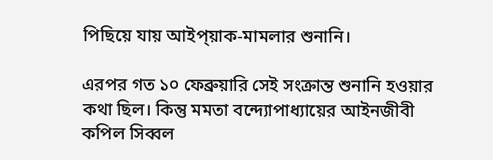পিছিয়ে যায় আইপ্য়াক-মামলার শুনানি।

এরপর গত ১০ ফেব্রুয়ারি সেই সংক্রান্ত শুনানি হওয়ার কথা ছিল। কিন্তু মমতা বন্দ্যোপাধ্যায়ের আইনজীবী কপিল সিব্বল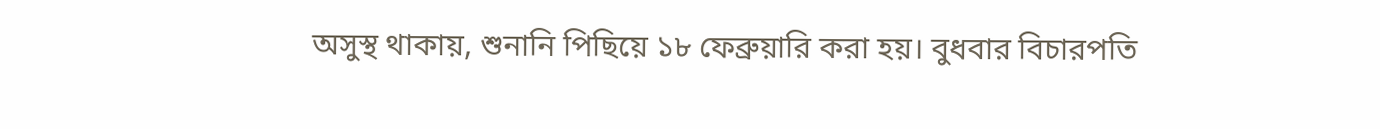অসুস্থ থাকায়, শুনানি পিছিয়ে ১৮ ফেব্রুয়ারি করা হয়। বুধবার বিচারপতি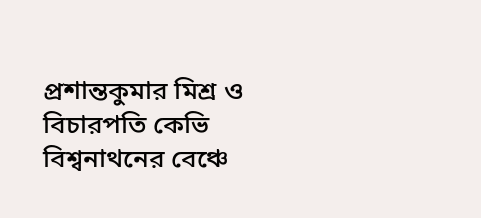প্রশান্তকুমার মিশ্র ও বিচারপতি কেভি বিশ্বনাথনের বেঞ্চে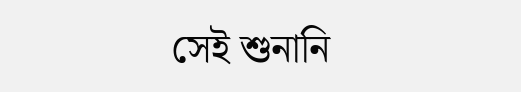সেই শুনানি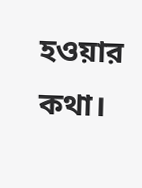হওয়ার কথা।